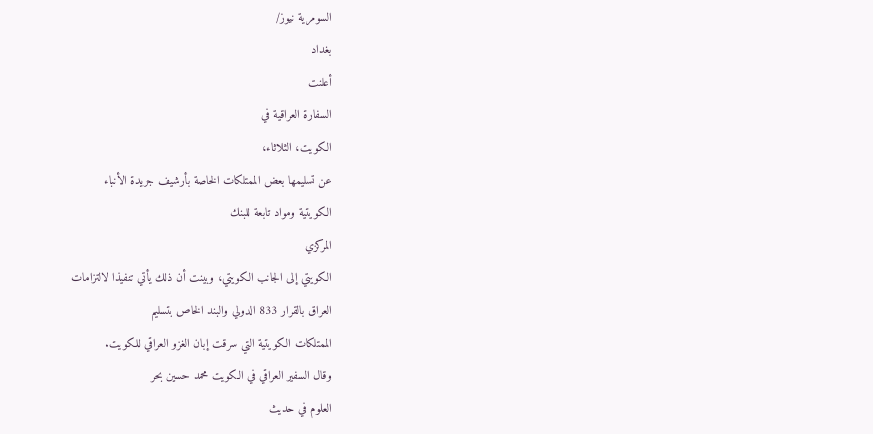السومرية نيوز/
بغداد
أعلنت
السفارة العراقية في
الكويت، الثلاثاء،
عن تسليمها بعض الممتلكات الخاصة بأرشيف جريدة الأنباء
الكويتية ومواد تابعة للبنك
المركزي
الكويتي إلى الجانب الكويتي، وبينت أن ذلك يأتي تنفيذا لالتزامات
العراق بالقرار 833 الدولي والبند الخاص بتسليم
الممتلكات الكويتية التي سرقت إبان الغزو العراقي للكويت.
وقال السفير العراقي في الكويت محمد حسين بحر
العلوم في حديث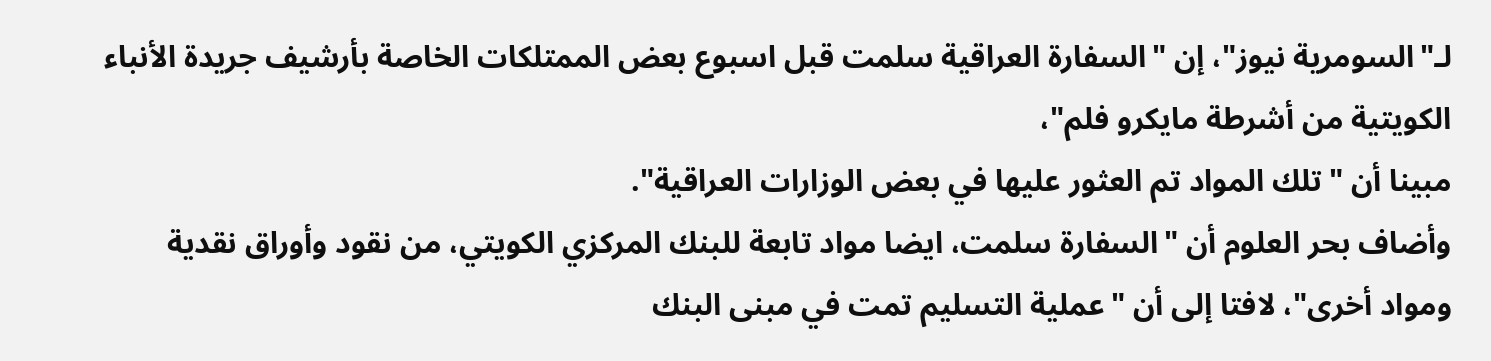لـ"السومرية نيوز"، إن "السفارة العراقية سلمت قبل اسبوع بعض الممتلكات الخاصة بأرشيف جريدة الأنباء الكويتية من أشرطة مايكرو فلم"،
مبينا أن "تلك المواد تم العثور عليها في بعض الوزارات العراقية".
وأضاف بحر العلوم أن "السفارة سلمت، ايضا مواد تابعة للبنك المركزي الكويتي، من نقود وأوراق نقدية ومواد أخرى"، لافتا إلى أن "عملية التسليم تمت في مبنى البنك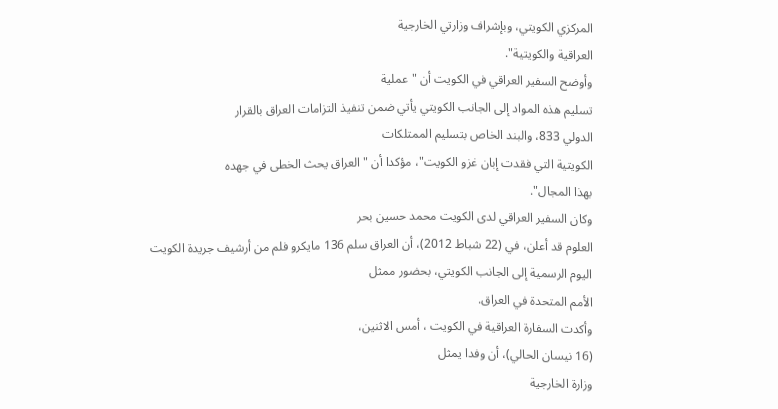المركزي الكويتي، وبإشراف وزارتي الخارجية
العراقية والكويتية".
وأوضح السفير العراقي في الكويت أن "عملية
تسليم هذه المواد إلى الجانب الكويتي يأتي ضمن تنفيذ التزامات العراق بالقرار
الدولي 833، والبند الخاص بتسليم الممتلكات
الكويتية التي فقدت إبان غزو الكويت"، مؤكدا أن "العراق يحث الخطى في جهده
بهذا المجال".
وكان السفير العراقي لدى الكويت محمد حسين بحر
العلوم قد أعلن، في (22 شباط 2012)، أن العراق سلم 136 مايكرو فلم من أرشيف جريدة الكويت
اليوم الرسمية إلى الجانب الكويتي، بحضور ممثل
الأمم المتحدة في العراق.
وأكدت السفارة العراقية في الكويت ، أمس الاثنين،
(16 نيسان الحالي)، أن وفدا يمثل
وزارة الخارجية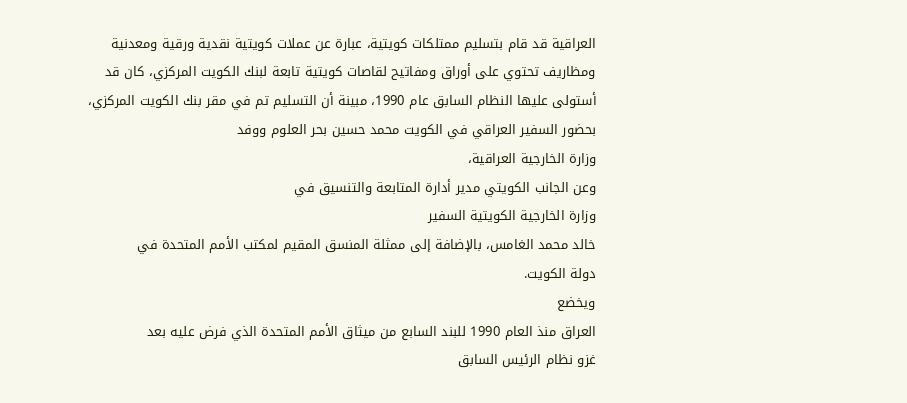العراقية قد قام بتسليم ممتلكات كويتية، عبارة عن عملات كويتية نقدية ورقية ومعدنية
ومظاريف تحتوي على أوراق ومفاتيح لقاصات كويتية تابعة لبنك الكويت المركزي، كان قد
أستولى عليها النظام السابق عام 1990، مبينة أن التسليم تم في مقر بنك الكويت المركزي،
بحضور السفير العراقي في الكويت محمد حسين بحر العلوم ووفد
وزارة الخارجية العراقية،
وعن الجانب الكويتي مدير أدارة المتابعة والتنسيق في
وزارة الخارجية الكويتية السفير
خالد محمد الغامس، بالإضافة إلى ممثلة المنسق المقيم لمكتب الأمم المتحدة في
دولة الكويت.
ويخضع
العراق منذ العام 1990 للبند السابع من ميثاق الأمم المتحدة الذي فرض عليه بعد
غزو نظام الرئيس السابق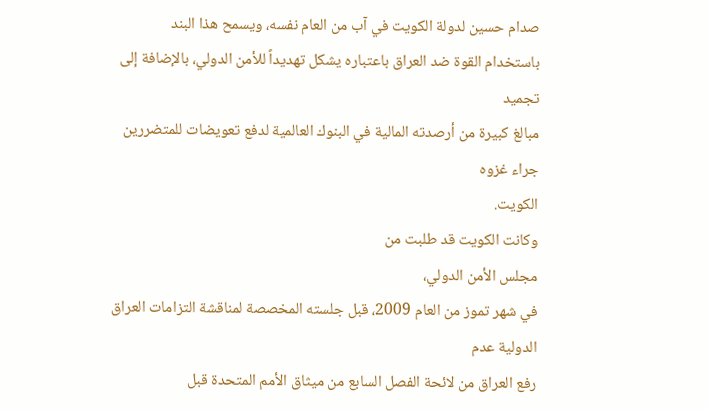صدام حسين لدولة الكويت في آب من العام نفسه، ويسمح هذا البند
باستخدام القوة ضد العراق باعتباره يشكل تهديداً للأمن الدولي، بالإضافة إلى تجميد
مبالغ كبيرة من أرصدته المالية في البنوك العالمية لدفع تعويضات للمتضررين جراء غزوه
الكويت.
وكانت الكويت قد طلبت من
مجلس الأمن الدولي،
في شهر تموز من العام 2009، قبل جلسته المخصصة لمناقشة التزامات العراق الدولية عدم
رفع العراق من لائحة الفصل السابع من ميثاق الأمم المتحدة قبل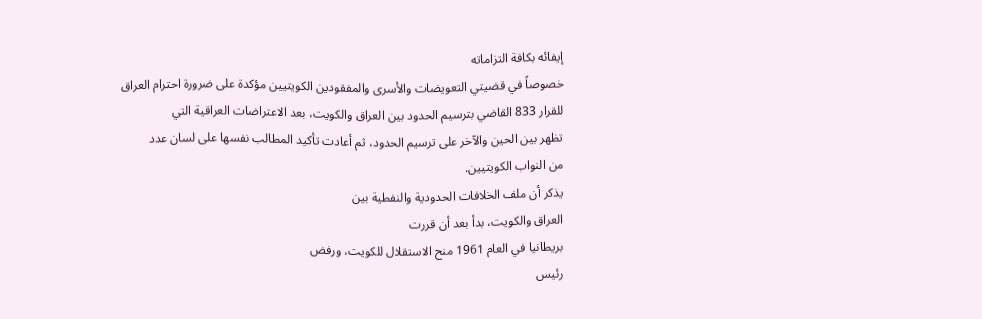إيفائه بكافة التزاماته
خصوصاً في قضيتي التعويضات والأسرى والمفقودين الكويتيين مؤكدة على ضرورة احترام العراق
للقرار 833 القاضي بترسيم الحدود بين العراق والكويت، بعد الاعتراضات العراقية التي
تظهر بين الحين والآخر على ترسيم الحدود، ثم أعادت تأكيد المطالب نفسها على لسان عدد
من النواب الكويتيين.
يذكر أن ملف الخلافات الحدودية والنفطية بين
العراق والكويت، بدأ بعد أن قررت
بريطانيا في العام 1961 منح الاستقلال للكويت، ورفض
رئيس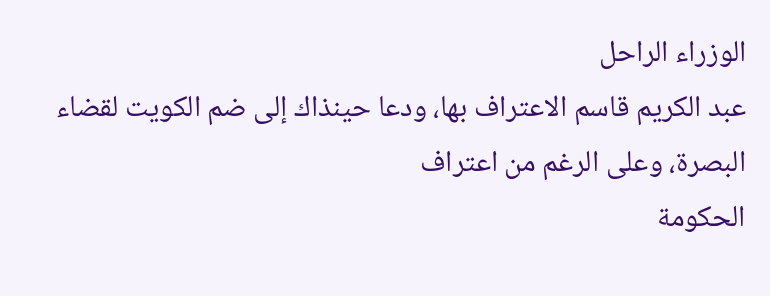الوزراء الراحل
عبد الكريم قاسم الاعتراف بها، ودعا حينذاك إلى ضم الكويت لقضاء
البصرة، وعلى الرغم من اعتراف
الحكومة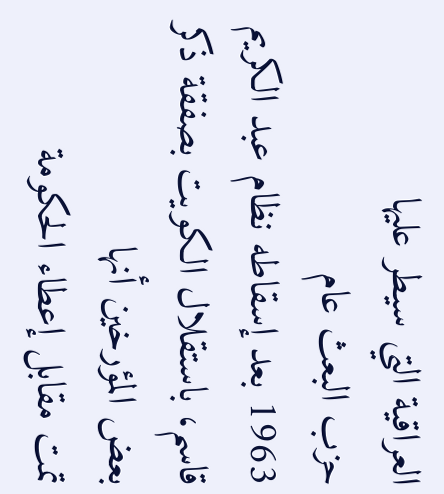العراقية التي سيطر عليها
حزب البعث عام
1963 بعد إسقاطه نظام عبد الكريم قاسم، باستقلال الكويت بصفقة ذكر بعض المؤرخين أنها
تمت مقابل إعطاء الحكومة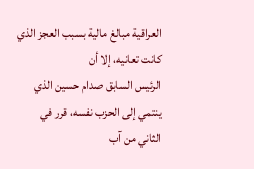العراقية مبالغ مالية بسبب العجز الذي كانت تعانيه، إلا أن
الرئيس السابق صدام حسين الذي ينتمي إلى الحزب نفسه، قرر في الثاني من آب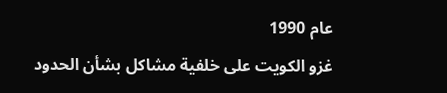عام 1990
غزو الكويت على خلفية مشاكل بشأن الحدود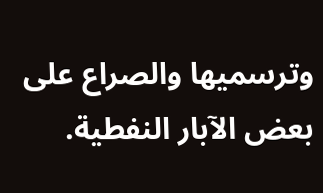وترسميها والصراع على بعض الآبار النفطية.